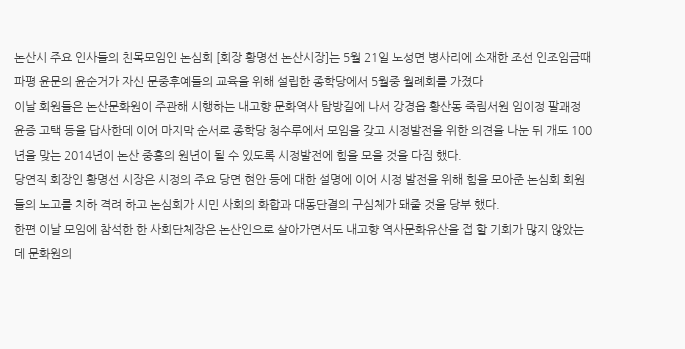논산시 주요 인사들의 친목모임인 논심회 [회장 황명선 논산시장]는 5월 21일 노성면 병사리에 소재한 조선 인조임금때 파평 윤문의 윤순거가 자신 문중후예들의 교육을 위해 설립한 종학당에서 5월중 월례회를 가졌다
이날 회원들은 논산문화원이 주관해 시행하는 내고향 문화역사 탐방길에 나서 강경읍 황산동 죽림서원 임이정 팔괘정 윤증 고택 등을 답사한데 이어 마지막 순서로 종학당 청수루에서 모임을 갖고 시정발전을 위한 의견을 나눈 뒤 개도 100년을 맞는 2014년이 논산 중흥의 원년이 될 수 있도록 시정발전에 힘을 모을 것을 다짐 했다.
당연직 회장인 황명선 시장은 시정의 주요 당면 현안 등에 대한 설명에 이어 시정 발전을 위해 힘을 모아준 논심회 회원들의 노고를 치하 격려 하고 논심회가 시민 사회의 화합과 대동단결의 구심체가 돼줄 것을 당부 했다.
한편 이날 모임에 참석한 한 사회단체장은 논산인으로 살아가면서도 내고향 역사문화유산을 접 할 기회가 많지 않았는데 문화원의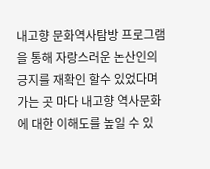내고향 문화역사탐방 프로그램을 통해 자랑스러운 논산인의 긍지를 재확인 할수 있었다며 가는 곳 마다 내고향 역사문화에 대한 이해도를 높일 수 있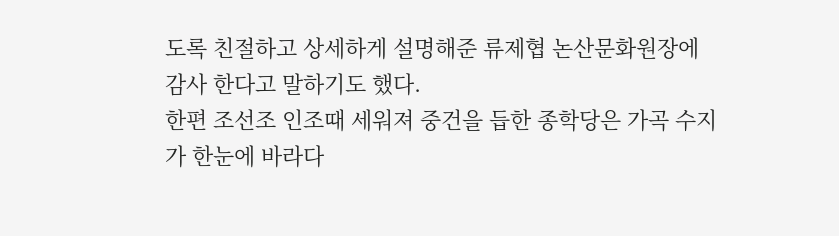도록 친절하고 상세하게 설명해준 류제협 논산문화원장에 감사 한다고 말하기도 했다.
한편 조선조 인조때 세워져 중건을 듭한 종학당은 가곡 수지가 한눈에 바라다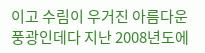이고 수림이 우거진 아름다운 풍광인데다 지난 2008년도에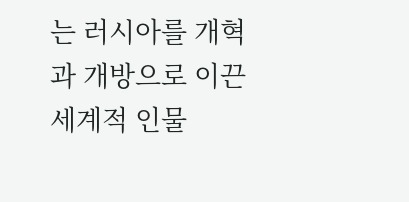는 러시아를 개혁과 개방으로 이끈 세계적 인물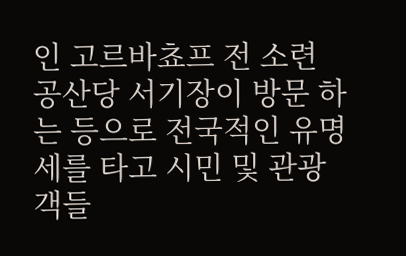인 고르바쵸프 전 소련 공산당 서기장이 방문 하는 등으로 전국적인 유명세를 타고 시민 및 관광객들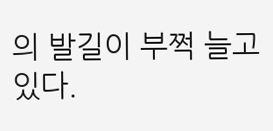의 발길이 부쩍 늘고 있다.